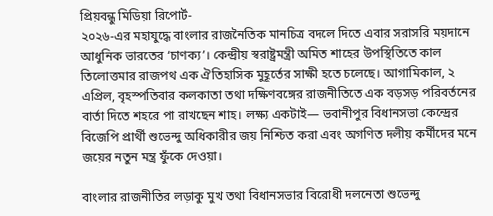প্রিয়বন্ধু মিডিয়া রিপোর্ট-
২০২৬-এর মহাযুদ্ধে বাংলার রাজনৈতিক মানচিত্র বদলে দিতে এবার সরাসরি ময়দানে আধুনিক ভারতের ‘চাণক্য’। কেন্দ্রীয় স্বরাষ্ট্রমন্ত্রী অমিত শাহের উপস্থিতিতে কাল তিলোত্তমার রাজপথ এক ঐতিহাসিক মুহূর্তের সাক্ষী হতে চলেছে। আগামিকাল, ২ এপ্রিল, বৃহস্পতিবার কলকাতা তথা দক্ষিণবঙ্গের রাজনীতিতে এক বড়সড় পরিবর্তনের বার্তা দিতে শহরে পা রাখছেন শাহ। লক্ষ্য একটাই— ভবানীপুর বিধানসভা কেন্দ্রের বিজেপি প্রার্থী শুভেন্দু অধিকারীর জয় নিশ্চিত করা এবং অগণিত দলীয় কর্মীদের মনে জয়ের নতুন মন্ত্র ফুঁকে দেওয়া।

বাংলার রাজনীতির লড়াকু মুখ তথা বিধানসভার বিরোধী দলনেতা শুভেন্দু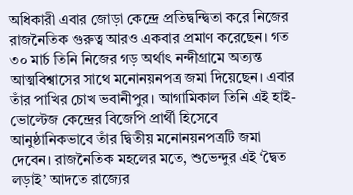অধিকারী এবার জোড়া কেন্দ্রে প্রতিদ্বন্দ্বিতা করে নিজের রাজনৈতিক গুরুত্ব আরও একবার প্রমাণ করেছেন। গত ৩০ মার্চ তিনি নিজের গড় অর্থাৎ নন্দীগ্রামে অত্যন্ত আত্মবিশ্বাসের সাথে মনোনয়নপত্র জমা দিয়েছেন। এবার তাঁর পাখির চোখ ভবানীপুর। আগামিকাল তিনি এই হাই-ভোল্টেজ কেন্দ্রের বিজেপি প্রার্থী হিসেবে আনুষ্ঠানিকভাবে তাঁর দ্বিতীয় মনোনয়নপত্রটি জমা দেবেন। রাজনৈতিক মহলের মতে, শুভেন্দুর এই ‘দ্বৈত লড়াই’ আদতে রাজ্যের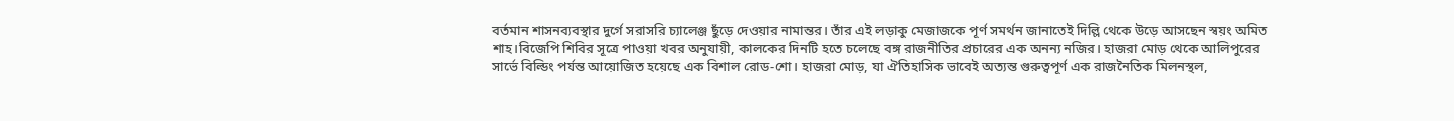বর্তমান শাসনব্যবস্থার দুর্গে সরাসরি চ্যালেঞ্জ ছুঁড়ে দেওয়ার নামান্তর। তাঁর এই লড়াকু মেজাজকে পূর্ণ সমর্থন জানাতেই দিল্লি থেকে উড়ে আসছেন স্বয়ং অমিত শাহ।বিজেপি শিবির সূত্রে পাওয়া খবর অনুযায়ী, কালকের দিনটি হতে চলেছে বঙ্গ রাজনীতির প্রচারের এক অনন্য নজির। হাজরা মোড় থেকে আলিপুরের সার্ভে বিল্ডিং পর্যন্ত আয়োজিত হয়েছে এক বিশাল রোড-শো। হাজরা মোড়, যা ঐতিহাসিক ভাবেই অত্যন্ত গুরুত্বপূর্ণ এক রাজনৈতিক মিলনস্থল,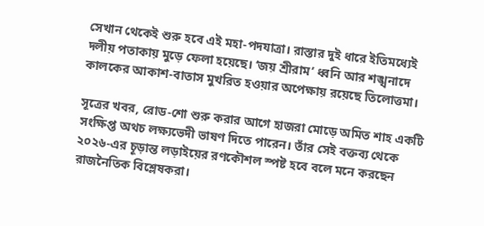সেখান থেকেই শুরু হবে এই মহা-পদযাত্রা। রাস্তার দুই ধারে ইতিমধ্যেই দলীয় পতাকায় মুড়ে ফেলা হয়েছে। ‘জয় শ্রীরাম’ ধ্বনি আর শঙ্খনাদে কালকের আকাশ-বাতাস মুখরিত হওয়ার অপেক্ষায় রয়েছে তিলোত্তমা।

সূত্রের খবর, রোড-শো শুরু করার আগে হাজরা মোড়ে অমিত শাহ একটি সংক্ষিপ্ত অথচ লক্ষ্যভেদী ভাষণ দিতে পারেন। তাঁর সেই বক্তব্য থেকে ২০২৬-এর চূড়ান্ত লড়াইয়ের রণকৌশল স্পষ্ট হবে বলে মনে করছেন রাজনৈতিক বিশ্লেষকরা।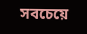সবচেয়ে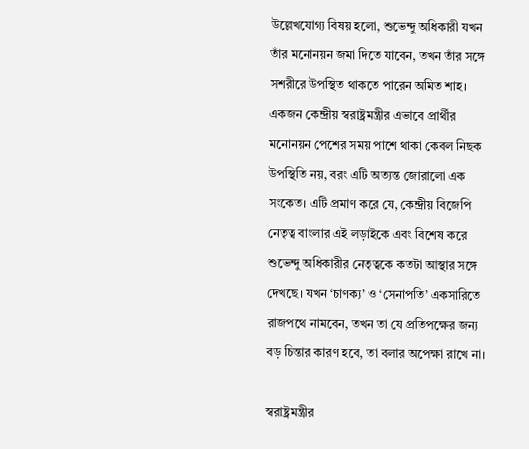উল্লেখযোগ্য বিষয় হলো, শুভেন্দু অধিকারী যখন তাঁর মনোনয়ন জমা দিতে যাবেন, তখন তাঁর সঙ্গে সশরীরে উপস্থিত থাকতে পারেন অমিত শাহ। একজন কেন্দ্রীয় স্বরাষ্ট্রমন্ত্রীর এভাবে প্রার্থীর মনোনয়ন পেশের সময় পাশে থাকা কেবল নিছক উপস্থিতি নয়, বরং এটি অত্যন্ত জোরালো এক সংকেত। এটি প্রমাণ করে যে, কেন্দ্রীয় বিজেপি নেতৃত্ব বাংলার এই লড়াইকে এবং বিশেষ করে শুভেন্দু অধিকারীর নেতৃত্বকে কতটা আস্থার সঙ্গে দেখছে। যখন ‘চাণক্য’ ও ‘সেনাপতি’ একসারিতে রাজপথে নামবেন, তখন তা যে প্রতিপক্ষের জন্য বড় চিন্তার কারণ হবে, তা বলার অপেক্ষা রাখে না।

স্বরাষ্ট্রমন্ত্রীর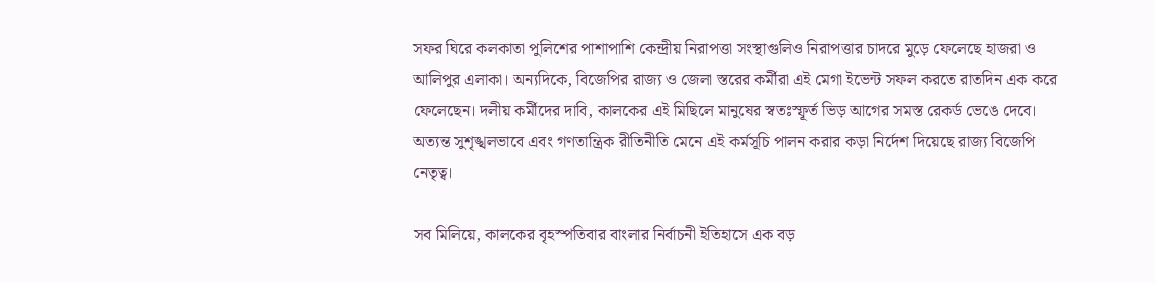সফর ঘিরে কলকাতা পুলিশের পাশাপাশি কেন্দ্রীয় নিরাপত্তা সংস্থাগুলিও নিরাপত্তার চাদরে মুড়ে ফেলেছে হাজরা ও আলিপুর এলাকা। অন্যদিকে, বিজেপির রাজ্য ও জেলা স্তরের কর্মীরা এই মেগা ইভেন্ট সফল করতে রাতদিন এক করে ফেলেছেন। দলীয় কর্মীদের দাবি, কালকের এই মিছিলে মানুষের স্বতঃস্ফূর্ত ভিড় আগের সমস্ত রেকর্ড ভেঙে দেবে। অত্যন্ত সুশৃঙ্খলভাবে এবং গণতান্ত্রিক রীতিনীতি মেনে এই কর্মসূচি পালন করার কড়া নির্দেশ দিয়েছে রাজ্য বিজেপি নেতৃত্ব।

সব মিলিয়ে, কালকের বৃহস্পতিবার বাংলার নির্বাচনী ইতিহাসে এক বড়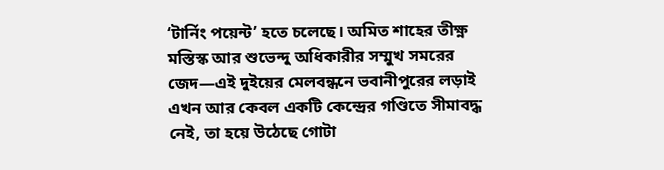‘টার্নিং পয়েন্ট’ হতে চলেছে। অমিত শাহের তীক্ষ্ণ মস্তিস্ক আর শুভেন্দু অধিকারীর সম্মুখ সমরের জেদ—এই দুইয়ের মেলবন্ধনে ভবানীপুরের লড়াই এখন আর কেবল একটি কেন্দ্রের গণ্ডিতে সীমাবদ্ধ নেই, তা হয়ে উঠেছে গোটা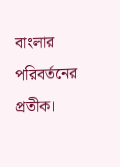বাংলার পরিবর্তনের প্রতীক।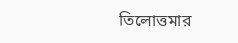তিলোত্তমার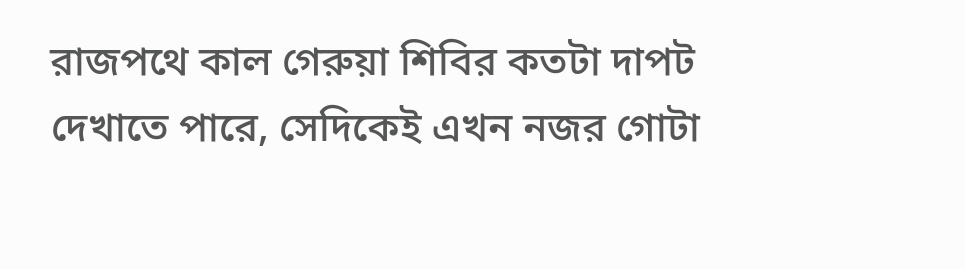রাজপথে কাল গেরুয়া শিবির কতটা দাপট দেখাতে পারে, সেদিকেই এখন নজর গোটা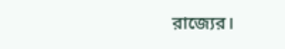রাজ্যের।